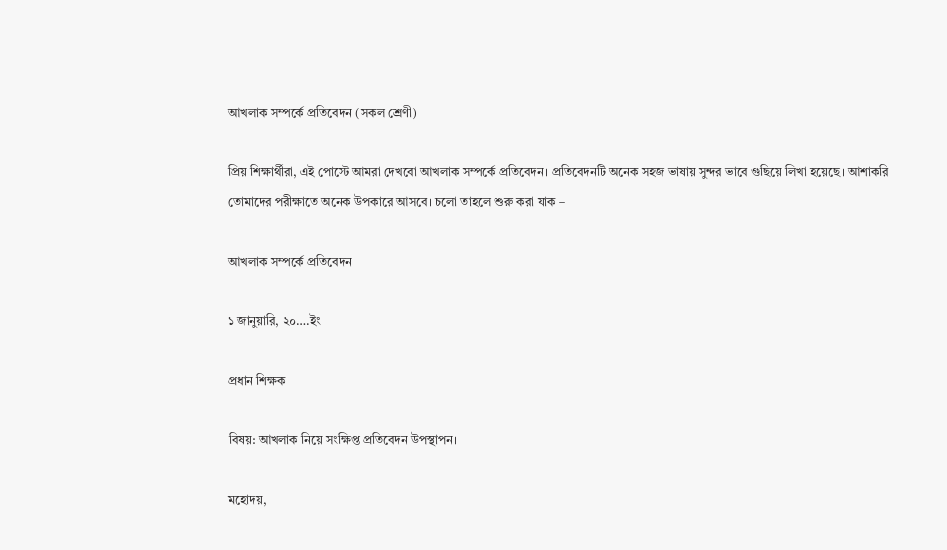আখলাক সম্পর্কে প্রতিবেদন (সকল শ্রেণী)

প্রিয় শিক্ষার্থীরা, এই পোস্টে আমরা দেখবো আখলাক সম্পর্কে প্রতিবেদন। প্রতিবেদনটি অনেক সহজ ভাষায় সুন্দর ভাবে গুছিয়ে লিখা হয়েছে। আশাকরি তোমাদের পরীক্ষাতে অনেক উপকারে আসবে। চলো তাহলে শুরু করা যাক –

আখলাক সম্পর্কে প্রতিবেদন

১ জানুয়ারি, ২০….ইং

প্রধান শিক্ষক

বিষয়: আখলাক নিয়ে সংক্ষিপ্ত প্রতিবেদন উপস্থাপন।

মহোদয়,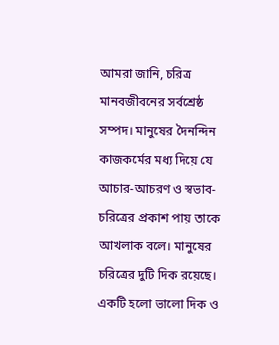আমরা জানি, চরিত্র মানবজীবনের সর্বশ্রেষ্ঠ সম্পদ। মানুষের দৈনন্দিন কাজকর্মের মধ্য দিয়ে যে আচার-আচরণ ও স্বভাব-চরিত্রের প্রকাশ পায় তাকে আখলাক বলে। মানুষের চরিত্রের দুটি দিক রয়েছে। একটি হলো ভালো দিক ও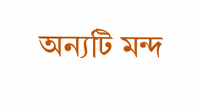অন্যটি মন্দ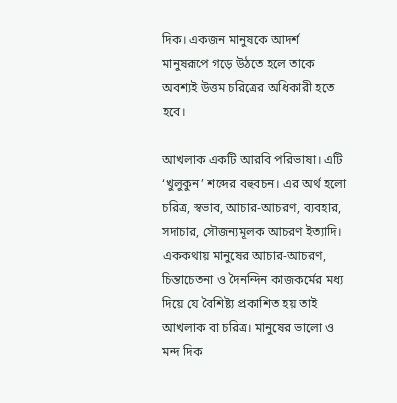দিক। একজন মানুষকে আদর্শ মানুষরূপে গড়ে উঠতে হলে তাকে অবশ্যই উত্তম চরিত্রের অধিকারী হতে হবে।

আখলাক একটি আরবি পরিভাষা। এটি ‘খুলুকুন’ শব্দের বহুবচন। এর অর্থ হলো চরিত্র, স্বভাব, আচার-আচরণ, ব্যবহার, সদাচার, সৌজন্যমূলক আচরণ ইত্যাদি। এককথায় মানুষের আচার-আচরণ, চিন্তাচেতনা ও দৈনন্দিন কাজকর্মের মধ্য দিয়ে যে বৈশিষ্ট্য প্রকাশিত হয় তাই আখলাক বা চরিত্র। মানুষের ভালো ও মন্দ দিক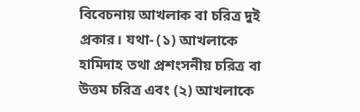বিবেচনায় আখলাক বা চরিত্র দুই প্রকার। যথা- (১) আখলাকে হামিদাহ তথা প্রশংসনীয় চরিত্র বা উত্তম চরিত্র এবং (২) আখলাকে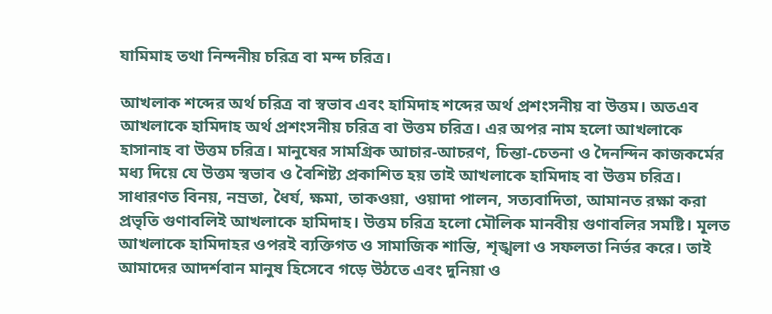যামিমাহ তথা নিন্দনীয় চরিত্র বা মন্দ চরিত্র।

আখলাক শব্দের অর্থ চরিত্র বা স্বভাব এবং হামিদাহ শব্দের অর্থ প্রশংসনীয় বা উত্তম। অতএব আখলাকে হামিদাহ অর্থ প্রশংসনীয় চরিত্র বা উত্তম চরিত্র। এর অপর নাম হলো আখলাকে হাসানাহ বা উত্তম চরিত্র। মানুষের সামগ্রিক আচার-আচরণ, চিন্তা-চেতনা ও দৈনন্দিন কাজকর্মের মধ্য দিয়ে যে উত্তম স্বভাব ও বৈশিষ্ট্য প্রকাশিত হয় তাই আখলাকে হামিদাহ বা উত্তম চরিত্র। সাধারণত বিনয়, নম্রতা, ধৈর্য, ক্ষমা, তাকওয়া, ওয়াদা পালন, সত্যবাদিতা, আমানত রক্ষা করা প্রভৃতি গুণাবলিই আখলাকে হামিদাহ। উত্তম চরিত্র হলো মৌলিক মানবীয় গুণাবলির সমষ্টি। মূলত আখলাকে হামিদাহর ওপরই ব্যক্তিগত ও সামাজিক শান্তি, শৃঙ্খলা ও সফলতা নির্ভর করে। তাই আমাদের আদর্শবান মানুষ হিসেবে গড়ে উঠতে এবং দুনিয়া ও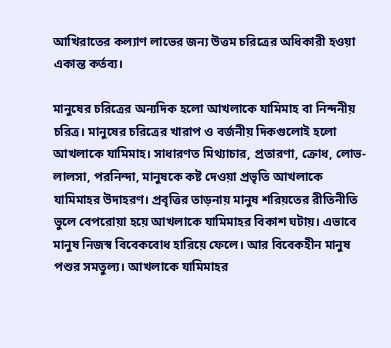আখিরাতের কল্যাণ লাভের জন্য উত্তম চরিত্রের অধিকারী হওয়া একান্ত কর্তব্য।

মানুষের চরিত্রের অন্যদিক হলো আখলাকে যামিমাহ বা নিন্দনীয় চরিত্র। মানুষের চরিত্রের খারাপ ও বর্জনীয় দিকগুলোই হলো আখলাকে যামিমাহ। সাধারণত মিথ্যাচার, প্রতারণা, ক্রোধ, লোভ-লালসা, পরনিন্দা, মানুষকে কষ্ট দেওয়া প্রভৃতি আখলাকে যামিমাহর উদাহরণ। প্রবৃত্তির তাড়নায় মানুষ শরিয়তের রীতিনীতি ভুলে বেপরোয়া হয়ে আখলাকে যামিমাহর বিকাশ ঘটায়। এভাবে মানুষ নিজস্ব বিবেকবোধ হারিয়ে ফেলে। আর বিবেকহীন মানুষ পশুর সমতুল্য। আখলাকে যামিমাহর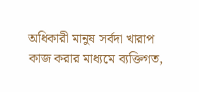অধিকারী মানুষ সর্বদা খারাপ কাজ করার মাধ্যমে ব্যক্তিগত,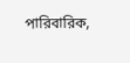পারিবারিক,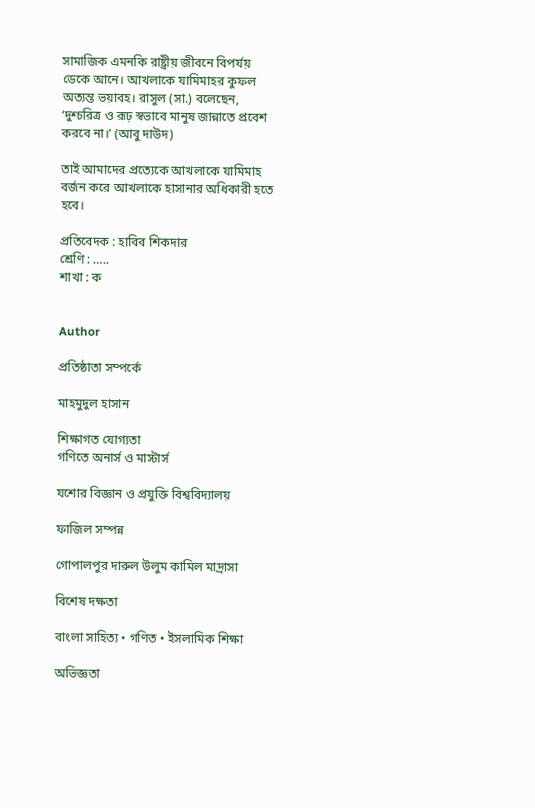সামাজিক এমনকি রাষ্ট্রীয় জীবনে বিপর্যয় ডেকে আনে। আখলাকে যামিমাহর কুফল অত্যন্ত ভয়াবহ। রাসুল (সা.) বলেছেন, ‘দুশ্চরিত্র ও রূঢ় স্বভাবে মানুষ জান্নাতে প্রবেশ করবে না।’ (আবু দাউদ)

তাই আমাদের প্রত্যেকে আখলাকে যামিমাহ বর্জন করে আখলাকে হাসানার অধিকারী হতে হবে।

প্রতিবেদক : হাবিব শিকদার
শ্রেণি : …..
শাখা : ক


Author

প্রতিষ্ঠাতা সম্পর্কে

মাহমুদুল হাসান

শিক্ষাগত যোগ্যতা
গণিতে অনার্স ও মাস্টার্স

যশোর বিজ্ঞান ও প্রযুক্তি বিশ্ববিদ্যালয়

ফাজিল সম্পন্ন

গোপালপুর দারুল উলুম কামিল মাদ্রাসা

বিশেষ দক্ষতা

বাংলা সাহিত্য • গণিত • ইসলামিক শিক্ষা

অভিজ্ঞতা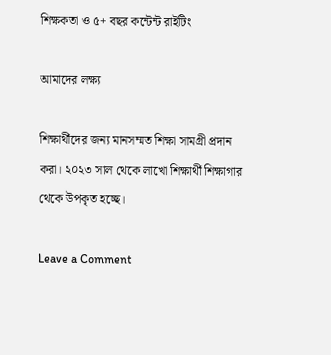শিক্ষকতা ও ৫+ বছর কন্টেন্ট রাইটিং

আমাদের লক্ষ্য

শিক্ষার্থীদের জন্য মানসম্মত শিক্ষা সামগ্রী প্রদান করা। ২০২৩ সাল থেকে লাখো শিক্ষার্থী শিক্ষাগার থেকে উপকৃত হচ্ছে।

Leave a Comment